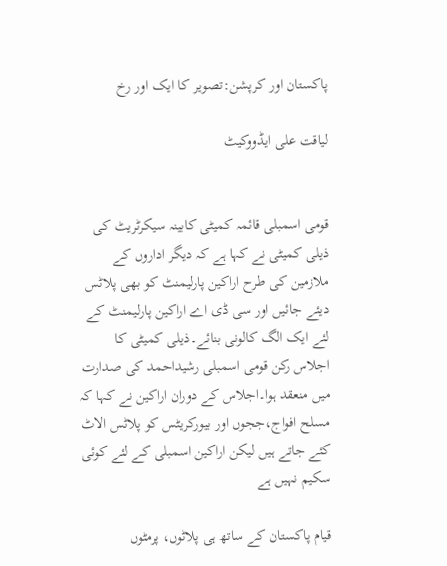پاکستان اور کرپشن:تصویر کا ایک اور رخ

لیاقت علی ایڈووکیٹ


قومی اسمبلی قائمہ کمیٹی کابینہ سیکرٹریٹ کی ذیلی کمیٹی نے کہا ہے کہ دیگر اداروں کے ملازمین کی طرح اراکین پارلیمنٹ کو بھی پلاٹس دیئے جائیں اور سی ڈی اے اراکین پارلیمنٹ کے لئے ایک الگ کالونی بنائے۔ذیلی کمیٹی کا اجلاس رکن قومی اسمبلی رشیداحمد کی صدارت میں منعقد ہوا۔اجلاس کے دوران اراکین نے کہا کہ مسلح افواج،ججوں اور بیورکریٹس کو پلاٹس الاٹ کئے جاتے ہیں لیکن اراکین اسمبلی کے لئے کوئی سکیم نہیں ہے

قیام پاکستان کے ساتھ ہی پلاٹوں، پرمٹوں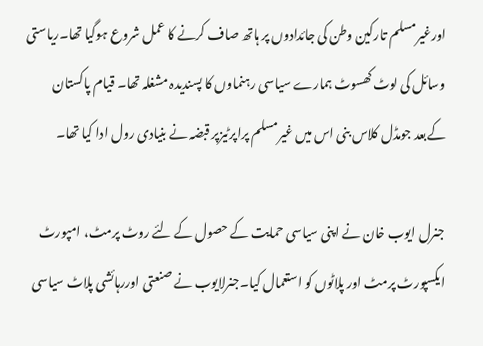اورغیرمسلم تارکین وطن کی جائدادوں پر ہاتھ صاف کرنے کا عمل شروع ہوگیا تھا۔ریاستی وسائل کی لوٹ کھسوٹ ہمارے سیاسی رہنماوں کا پسندیدہ مشغلہ تھا۔ قیام پاکستان کےبعد جومڈل کلاس بنی اس میں غیرمسلم پراپرٹیزپر قبضہ نے بنیادی رول ادا کیا تھا۔

جنرل ایوب خان نے اپنی سیاسی حمایت کے حصول کے لئے روٹ پرمٹ، امپورٹ ایکسپورٹ پرمٹ اور پلاٹوں کو استعمال کیا۔جنرلایوب نے صنعتی اوررہائشی پلاٹ سیاسی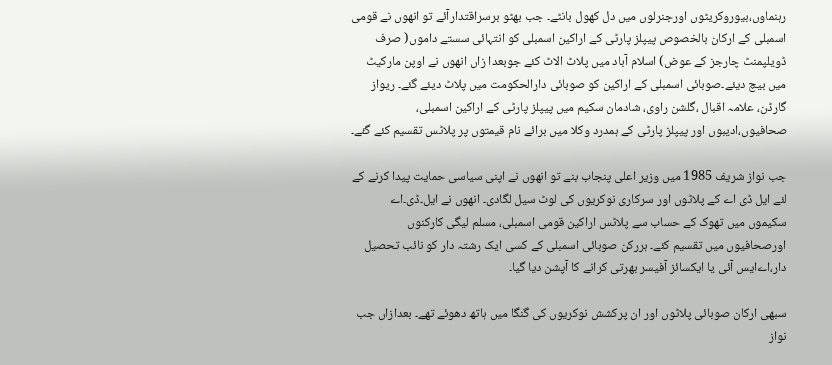رہنماوں،بیوروکریٹوں اورجنرلوں میں دل کھول بانٹے۔ جب بھٹو برسراقتدارآئے تو انھوں نے قومی اسمبلی کے ارکان بالخصوص پیپلز پارٹی کے اراکین اسمبلی کو انتہائی سستے داموں( صرف ڈویلپمنٹ چارجز کے عوض) اسلام آباد میں پلاٹ الاٹ کئے جوبعدا زاں انھوں نے اوپن مارکیٹ میں بیچ دیئے۔صوبائی اسمبلی کے اراکین کو صوبائی دارالحکومت میں پلاٹ دیئے گئے۔ ریواز گارڈن، علامہ اقبال ،گلشن راوی، شادمان سکیم میں پیپلز پارٹی کے اراکین اسمبلی، صحافیوں،ادیبوں اور پیپلز پارٹی کے ہمدرد وکلا میں برائے نام قیمتوں پر پلاٹس تقسیم کئے گئے۔

جب نواز شریف 1985 میں وزیر اعلی پنجاب بنے تو انھوں نے اپنی سیاسی حمایت پیدا کرنے کے لئے ایل ڈی اے کے پلاٹوں اور سرکاری نوکریوں کی لوٹ سیل لگادی۔ انھوں نے ایل۔ڈی۔اے سکیموں میں تھوک کے حساب سے پلاٹس اراکین قومی اسمبلی، مسلم لیگی کارکنوں اورصحافیوں میں تقسیم کئے۔ ہررکن صوبائی اسمبلی کے کسی ایک رشتہ دار کو نائب تحصیل دار،اےایس آئی یا ایکسائز آفیسر بھرتی کرانے کا آپشن دیا گیا۔

سبھی ارکان صوبائی پلاٹوں اور ان پرکشش نوکریوں کی گنگا میں ہاتھ دھوئے تھے۔ بعدازاں جب نواز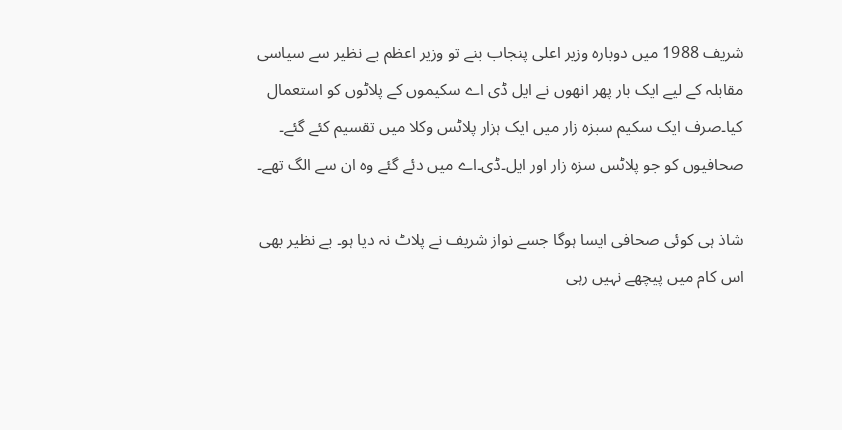شریف 1988 میں دوبارہ وزیر اعلی پنجاب بنے تو وزیر اعظم بے نظیر سے سیاسی مقابلہ کے لیے ایک بار پھر انھوں نے ایل ڈی اے سکیموں کے پلاٹوں کو استعمال کیا۔صرف ایک سکیم سبزہ زار میں ایک ہزار پلاٹس وکلا میں تقسیم کئے گئے۔ صحافیوں کو جو پلاٹس سزہ زار اور ایل۔ڈی۔اے میں دئے گئے وہ ان سے الگ تھے۔

شاذ ہی کوئی صحافی ایسا ہوگا جسے نواز شریف نے پلاٹ نہ دیا ہو۔ بے نظیر بھی اس کام میں پیچھے نہیں رہی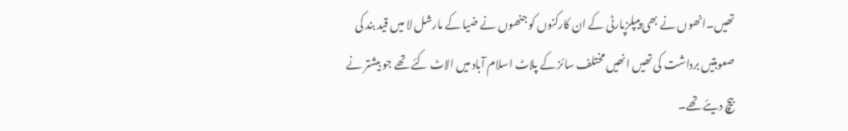تھیں۔انھوں نے بھی پیپلزپارٹی کے ان کارکنوں کو جنھوں نے ضیا کے مارشل لا میں قید بند کی صعوبتیں برداشت کی تھیں انھیں مختلف سائز کے پلاٹ اسلام آباد میں الاٹ کئے تھے جو بیشتر نے بیچ دیئے تھے۔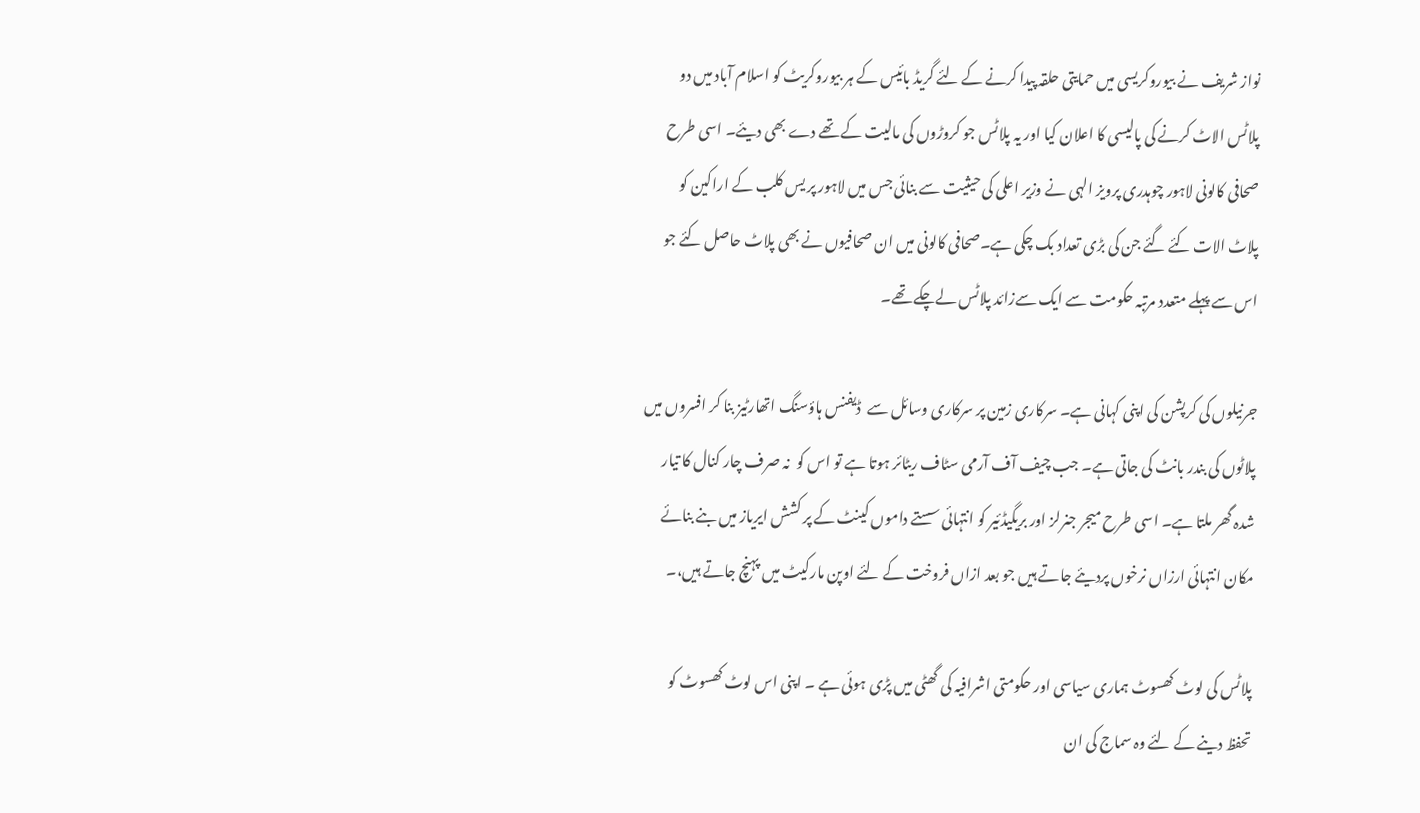نواز شریف نے بیوروکریسی میں حمایتی حلقہ پیدا کرنے کے لئے گریڈ بائیس کے ہر بیوروکریٹ کو اسلام آباد میں دو پلاٹس الاٹ کرنے کی پالیسی کا اعلان کیا اور یہ پلاٹس جو کروڑوں کی مالیت کے تھے دے بھی دیئے۔ اسی طرح صحافی کالونی لاہور چوہدری پرویز الہی نے وزیر اعلی کی حیثیت سے بنائی جس میں لاہور پر یس کلب کے اراکین کو پلاٹ الات کئے گئے جن کی بڑی تعداد بک چکی ہے۔صحافی کالونی میں ان صحافیوں نے بھی پلاٹ حاصل کئے جو اس سے پہلے متعدد مرتبہ حکومت سے ایک سےزائد پلاٹس لےچکے تھے۔

جرنیلوں کی کرپشن کی اپنی کہانی ہے۔ سرکاری زمین پر سرکاری وسائل سے  ڈیفنس ہاؤسنگ اتھارٹیز بنا کر افسروں میں پلاٹوں کی بندر بانٹ کی جاتی ہے۔ جب چیف آف آرمی سٹاف ریٹائر ہوتا ہے تو اس کو  نہ صرف چار کنال کا تیار شدہ گھر ملتا ہے۔ اسی طرح میجر جنرلز اور بریگیڈئیر کو انتہائی سستے داموں کینٹ کے پر کشش ایریاز میں بنے بنائے مکان انتہائی ارزاں نرخوں پردیئے جاتے ہیں جو بعد ازاں فروخت کے لئے اوپن مارکیٹ میں پہنچ جاتے ہیں،۔

پلاٹس کی لوٹ کھسوٹ ہماری سیاسی اور حکومتی اشرافیہ کی گھٹی میں پڑی ہوئی ہے ۔ اپنی اس لوٹ کھسوٹ کو تحفظ دینے کے لئے وہ سماج کی ان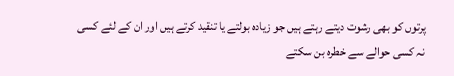پرتوں کو بھی رشوت دیتے رہتے ہیں جو زیادہ بولتے یا تنقید کرتے ہیں اور ان کے لئے کسی نہ کسی حوالے سے خطرہ بن سکتے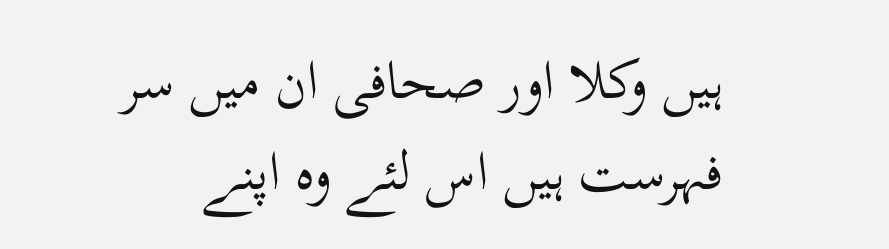ہیں وکلا اور صحافی ان میں سر فہرست ہیں اس لئے وہ اپنے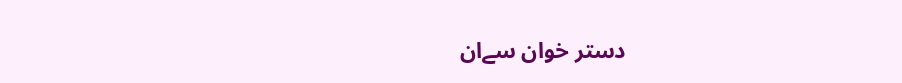دستر خوان سےان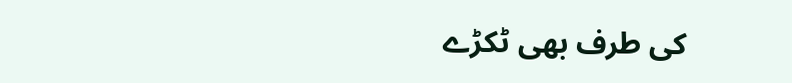کی طرف بھی ٹکڑے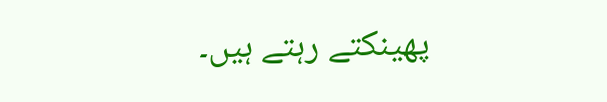پھینکتے رہتے ہیں۔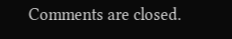Comments are closed.